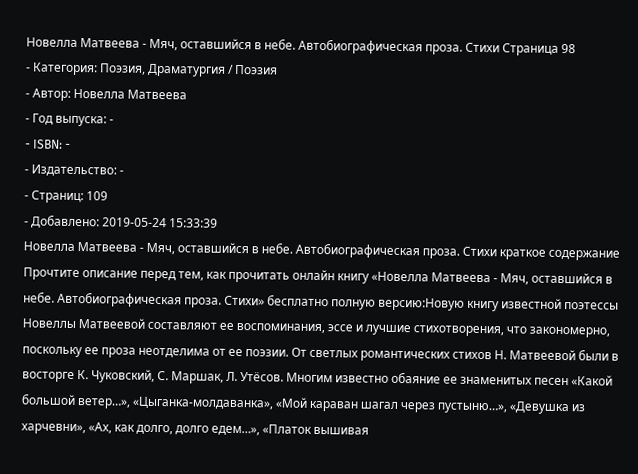Новелла Матвеева - Мяч, оставшийся в небе. Автобиографическая проза. Стихи Страница 98
- Категория: Поэзия, Драматургия / Поэзия
- Автор: Новелла Матвеева
- Год выпуска: -
- ISBN: -
- Издательство: -
- Страниц: 109
- Добавлено: 2019-05-24 15:33:39
Новелла Матвеева - Мяч, оставшийся в небе. Автобиографическая проза. Стихи краткое содержание
Прочтите описание перед тем, как прочитать онлайн книгу «Новелла Матвеева - Мяч, оставшийся в небе. Автобиографическая проза. Стихи» бесплатно полную версию:Новую книгу известной поэтессы Новеллы Матвеевой составляют ее воспоминания, эссе и лучшие стихотворения, что закономерно, поскольку ее проза неотделима от ее поэзии. От светлых романтических стихов Н. Матвеевой были в восторге К. Чуковский, С. Маршак, Л. Утёсов. Многим известно обаяние ее знаменитых песен «Какой большой ветер…», «Цыганка-молдаванка», «Мой караван шагал через пустыню…», «Девушка из харчевни», «Ах, как долго, долго едем…», «Платок вышивая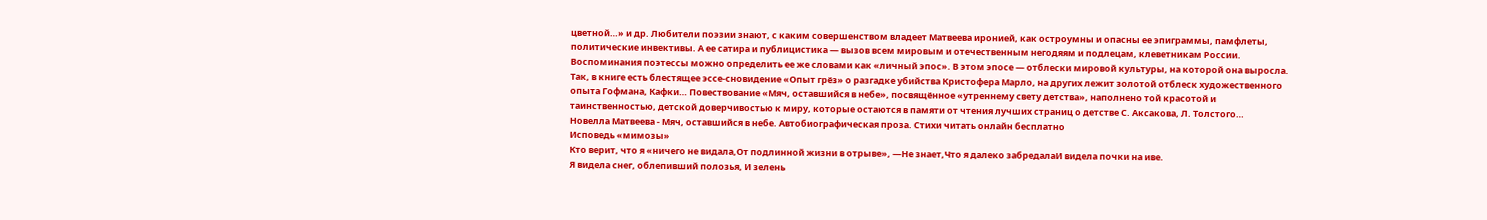цветной…» и др. Любители поэзии знают, с каким совершенством владеет Матвеева иронией, как остроумны и опасны ее эпиграммы, памфлеты, политические инвективы. А ее сатира и публицистика — вызов всем мировым и отечественным негодяям и подлецам, клеветникам России. Воспоминания поэтессы можно определить ее же словами как «личный эпос». В этом эпосе — отблески мировой культуры, на которой она выросла. Так, в книге есть блестящее эссе-сновидение «Опыт грёз» о разгадке убийства Кристофера Марло, на других лежит золотой отблеск художественного опыта Гофмана, Кафки… Повествование «Мяч, оставшийся в небе», посвящённое «утреннему свету детства», наполнено той красотой и таинственностью, детской доверчивостью к миру, которые остаются в памяти от чтения лучших страниц о детстве С. Аксакова, Л. Толстого…
Новелла Матвеева - Мяч, оставшийся в небе. Автобиографическая проза. Стихи читать онлайн бесплатно
Исповедь «мимозы»
Кто верит, что я «ничего не видала,От подлинной жизни в отрыве», —Не знает,Что я далеко забредалаИ видела почки на иве.
Я видела снег, облепивший полозья, И зелень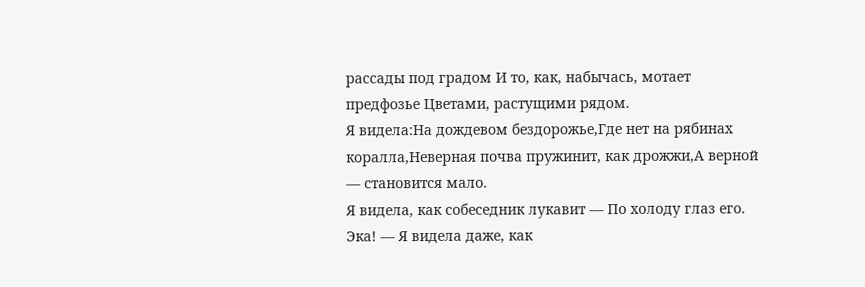рассады под градом И то, как, набычась, мотает предфозье Цветами, растущими рядом.
Я видела:На дождевом бездорожье,Где нет на рябинах коралла,Неверная почва пружинит, как дрожжи,А верной — становится мало.
Я видела, как собеседник лукавит — По холоду глаз его. Эка! — Я видела даже, как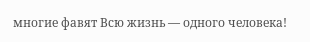многие фавят Всю жизнь — одного человека!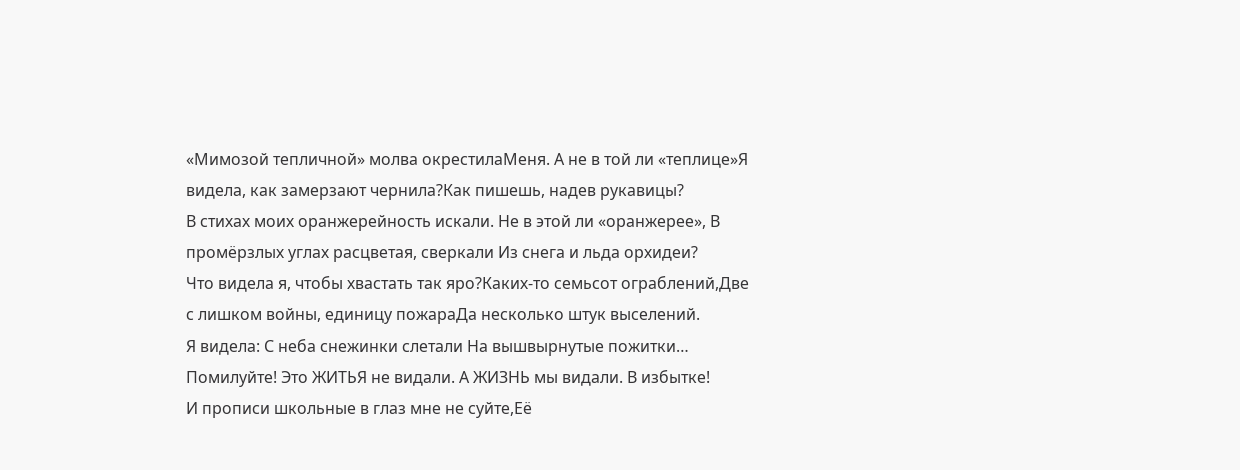«Мимозой тепличной» молва окрестилаМеня. А не в той ли «теплице»Я видела, как замерзают чернила?Как пишешь, надев рукавицы?
В стихах моих оранжерейность искали. Не в этой ли «оранжерее», В промёрзлых углах расцветая, сверкали Из снега и льда орхидеи?
Что видела я, чтобы хвастать так яро?Каких-то семьсот ограблений,Две с лишком войны, единицу пожараДа несколько штук выселений.
Я видела: С неба снежинки слетали На вышвырнутые пожитки… Помилуйте! Это ЖИТЬЯ не видали. А ЖИЗНЬ мы видали. В избытке!
И прописи школьные в глаз мне не суйте,Её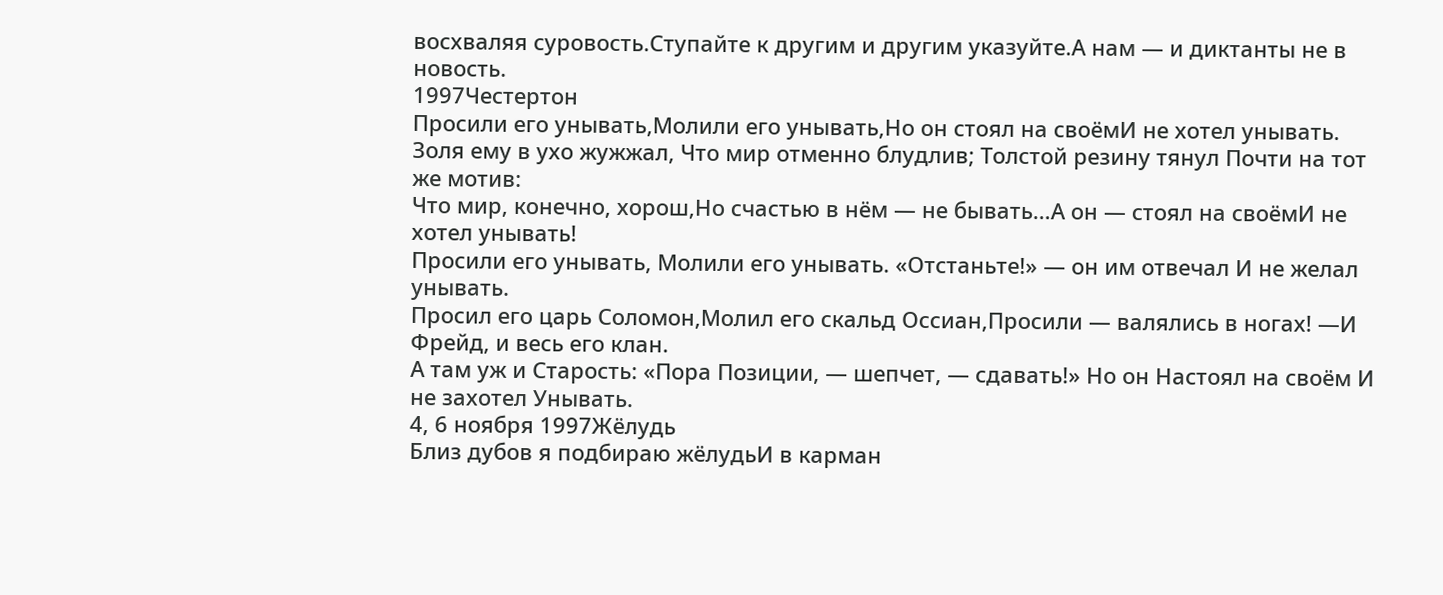восхваляя суровость.Ступайте к другим и другим указуйте.А нам — и диктанты не в новость.
1997Честертон
Просили его унывать,Молили его унывать,Но он стоял на своёмИ не хотел унывать.
Золя ему в ухо жужжал, Что мир отменно блудлив; Толстой резину тянул Почти на тот же мотив:
Что мир, конечно, хорош,Но счастью в нём — не бывать…А он — стоял на своёмИ не хотел унывать!
Просили его унывать, Молили его унывать. «Отстаньте!» — он им отвечал И не желал унывать.
Просил его царь Соломон,Молил его скальд Оссиан,Просили — валялись в ногах! —И Фрейд, и весь его клан.
А там уж и Старость: «Пора Позиции, — шепчет, — сдавать!» Но он Настоял на своём И не захотел Унывать.
4, 6 ноября 1997Жёлудь
Близ дубов я подбираю жёлудьИ в карман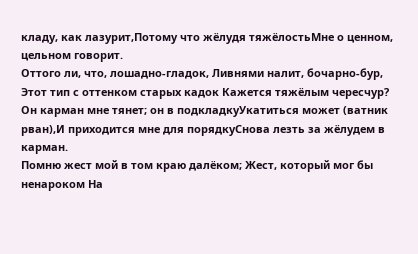кладу, как лазурит,Потому что жёлудя тяжёлостьМне о ценном, цельном говорит.
Оттого ли, что, лошадно-гладок, Ливнями налит, бочарно-бур, Этот тип с оттенком старых кадок Кажется тяжёлым чересчур?
Он карман мне тянет; он в подкладкуУкатиться может (ватник рван),И приходится мне для порядкуСнова лезть за жёлудем в карман.
Помню жест мой в том краю далёком; Жест, который мог бы ненароком На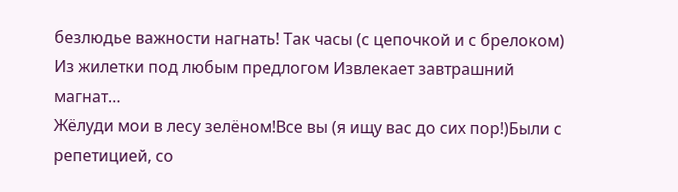безлюдье важности нагнать! Так часы (с цепочкой и с брелоком) Из жилетки под любым предлогом Извлекает завтрашний магнат…
Жёлуди мои в лесу зелёном!Все вы (я ищу вас до сих пор!)Были с репетицией, со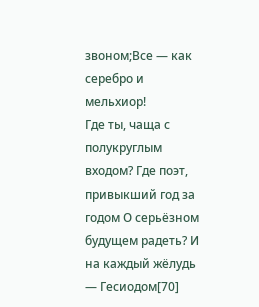звоном;Все — как серебро и мельхиор!
Где ты, чаща с полукруглым входом? Где поэт, привыкший год за годом О серьёзном будущем радеть? И на каждый жёлудь — Гесиодом[70]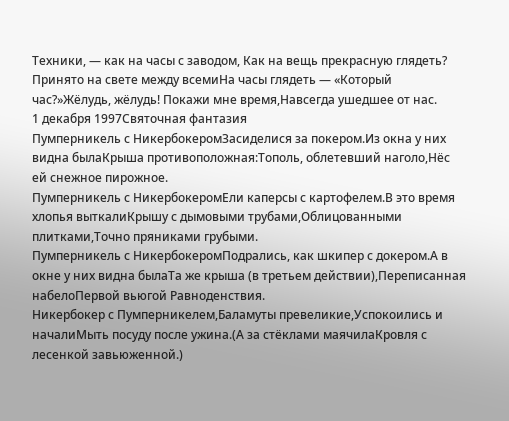Техники, — как на часы с заводом, Как на вещь прекрасную глядеть?
Принято на свете между всемиНа часы глядеть — «Который час?»Жёлудь, жёлудь! Покажи мне время,Навсегда ушедшее от нас.
1 декабря 1997Святочная фантазия
Пумперникель с НикербокеромЗасиделися за покером.Из окна у них видна былаКрыша противоположная:Тополь, облетевший наголо,Нёс ей снежное пирожное.
Пумперникель с НикербокеромЕли каперсы с картофелем.В это время хлопья выткалиКрышу с дымовыми трубами,Облицованными плитками,Точно пряниками грубыми.
Пумперникель с НикербокеромПодрались, как шкипер с докером.А в окне у них видна былаТа же крыша (в третьем действии),Переписанная набелоПервой вьюгой Равноденствия.
Никербокер с Пумперникелем,Баламуты превеликие,Успокоились и началиМыть посуду после ужина.(А за стёклами маячилаКровля с лесенкой завьюженной.)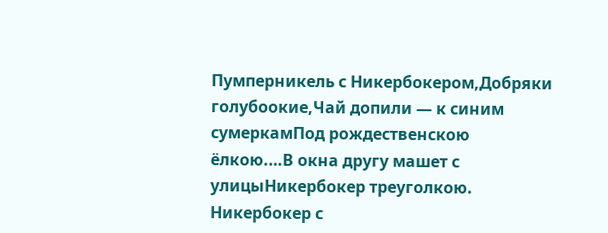Пумперникель с Никербокером,Добряки голубоокие,Чай допили — к синим сумеркамПод рождественскою ёлкою.…В окна другу машет с улицыНикербокер треуголкою.
Никербокер с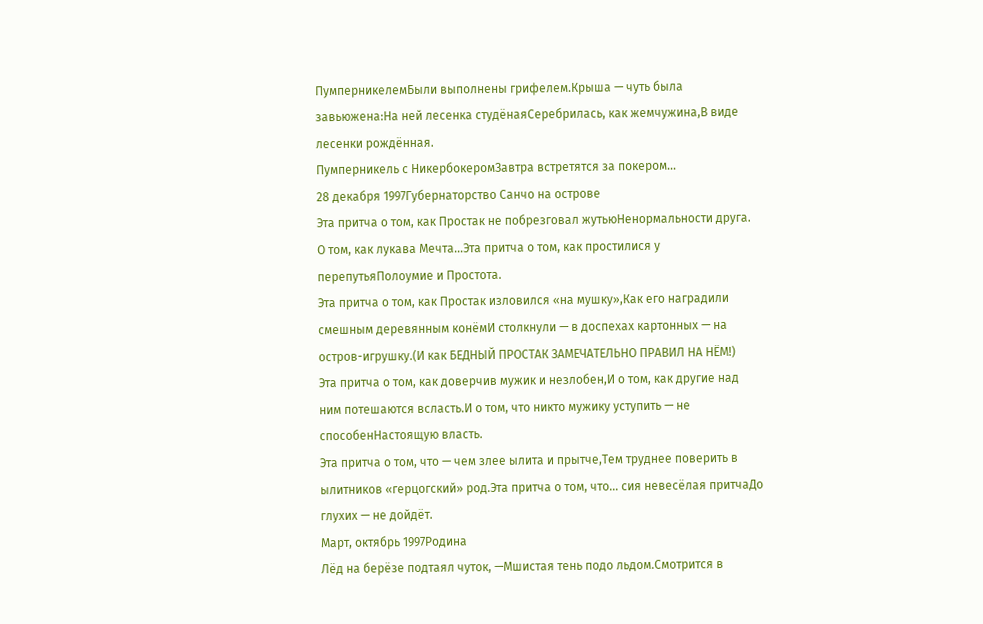ПумперникелемБыли выполнены грифелем.Крыша — чуть была завьюжена:На ней лесенка студёнаяСеребрилась, как жемчужина,В виде лесенки рождённая.
Пумперникель с НикербокеромЗавтра встретятся за покером…
28 декабря 1997Губернаторство Санчо на острове
Эта притча о том, как Простак не побрезговал жутьюНенормальности друга. О том, как лукава Мечта…Эта притча о том, как простилися у перепутьяПолоумие и Простота.
Эта притча о том, как Простак изловился «на мушку»,Как его наградили смешным деревянным конёмИ столкнули — в доспехах картонных — на остров-игрушку.(И как БЕДНЫЙ ПРОСТАК ЗАМЕЧАТЕЛЬНО ПРАВИЛ НА НЁМ!)
Эта притча о том, как доверчив мужик и незлобен,И о том, как другие над ним потешаются всласть.И о том, что никто мужику уступить — не способенНастоящую власть.
Эта притча о том, что — чем злее ылита и прытче,Тем труднее поверить в ылитников «герцогский» род.Эта притча о том, что… сия невесёлая притчаДо глухих — не дойдёт.
Март, октябрь 1997Родина
Лёд на берёзе подтаял чуток, —Мшистая тень подо льдом.Смотрится в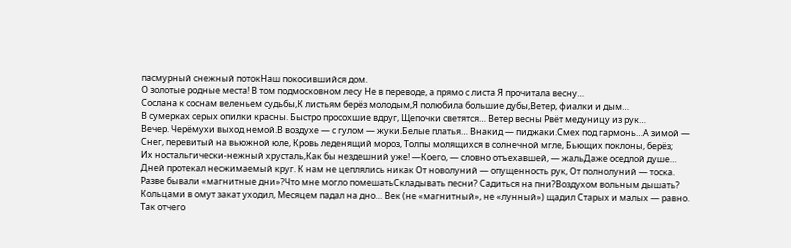пасмурный снежный потокНаш покосившийся дом.
О золотые родные места! В том подмосковном лесу Не в переводе, а прямо с листа Я прочитала весну…
Сослана к соснам веленьем судьбы,К листьям берёз молодым,Я полюбила большие дубы,Ветер, фиалки и дым…
В сумерках серых опилки красны. Быстро просохшие вдруг, Щепочки светятся… Ветер весны Рвёт медуницу из рук…
Вечер. Черёмухи выход немой.В воздухе — с гулом — жуки.Белые платья… Внакид — пиджаки.Смех под гармонь…А зимой —
Снег, перевитый на вьюжной юле, Кровь леденящий мороз, Толпы молящихся в солнечной мгле, Бьющих поклоны, берёз;
Их ностальгически-нежный хрусталь,Как бы нездешний уже! —Коего, — словно отъехавшей, — жальДаже оседлой душе…
Дней протекал несжимаемый круг. К нам не цеплялись никак От новолуний — опущенность рук, От полнолуний — тоска.
Разве бывали «магнитные дни»?Что мне могло помешатьСкладывать песни? Садиться на пни?Воздухом вольным дышать?
Кольцами в омут закат уходил, Месяцем падал на дно… Век (не «магнитный», не «лунный») щадил Старых и малых — равно.
Так отчего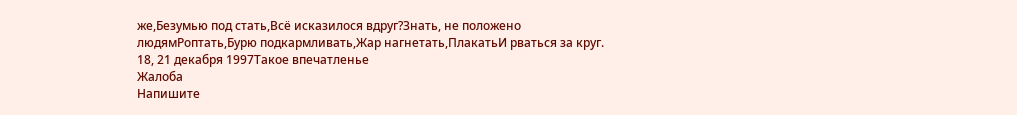же,Безумью под стать,Всё исказилося вдруг?Знать, не положено людямРоптать,Бурю подкармливать,Жар нагнетать,ПлакатьИ рваться за круг.
18, 21 декабря 1997Такое впечатленье
Жалоба
Напишите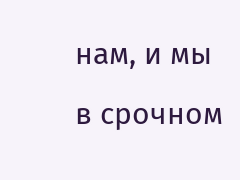нам, и мы в срочном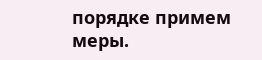порядке примем меры.